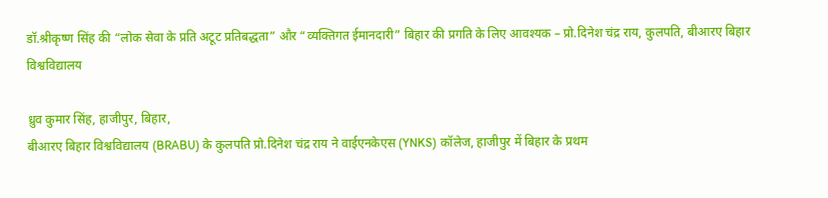डॉ.श्रीकृष्ण सिंह की “लोक सेवा के प्रति अटूट प्रतिबद्धता” और “व्यक्तिगत ईमानदारी” बिहार की प्रगति के लिए आवश्यक – प्रो.दिनेश चंद्र राय, कुलपति, बीआरए बिहार विश्वविद्यालय

ध्रुव कुमार सिंह, हाजीपुर, बिहार,
बीआरए बिहार विश्वविद्यालय (BRABU) के कुलपति प्रो.दिनेश चंद्र राय ने वाईएनकेएस (YNKS) कॉलेज, हाजीपुर में बिहार के प्रथम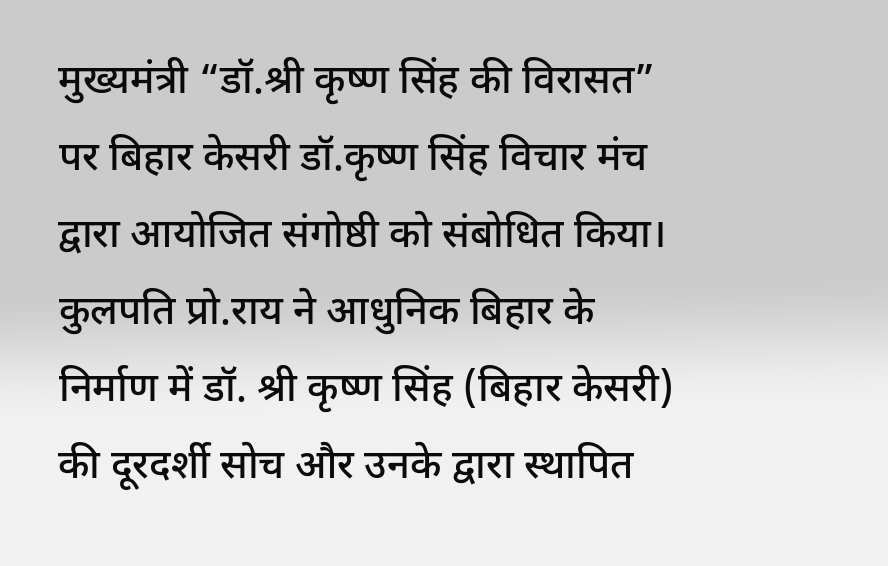मुख्यमंत्री “डॉ.श्री कृष्ण सिंह की विरासत” पर बिहार केसरी डॉ.कृष्ण सिंह विचार मंच द्वारा आयोजित संगोष्ठी को संबोधित किया। कुलपति प्रो.राय ने आधुनिक बिहार के निर्माण में डॉ. श्री कृष्ण सिंह (बिहार केसरी) की दूरदर्शी सोच और उनके द्वारा स्थापित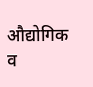औद्योगिक व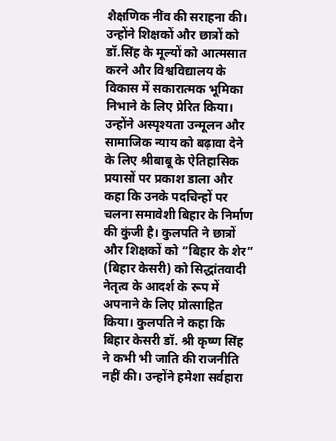शैक्षणिक नींव की सराहना की। उन्होंने शिक्षकों और छात्रों को डॉ.सिंह के मूल्यों को आत्मसात करने और विश्वविद्यालय के विकास में सकारात्मक भूमिका निभाने के लिए प्रेरित किया। उन्होंने अस्पृश्यता उन्मूलन और सामाजिक न्याय को बढ़ावा देने के लिए श्रीबाबू के ऐतिहासिक प्रयासों पर प्रकाश डाला और कहा कि उनके पदचिन्हों पर चलना समावेशी बिहार के निर्माण की कुंजी है। कुलपति ने छात्रों और शिक्षकों को “बिहार के शेर” (बिहार केसरी) को सिद्धांतवादी नेतृत्व के आदर्श के रूप में अपनाने के लिए प्रोत्साहित किया। कुलपति ने कहा कि बिहार केसरी डॉ. श्री कृष्ण सिंह ने कभी भी जाति की राजनीति नहीं की। उन्होंने हमेशा सर्वहारा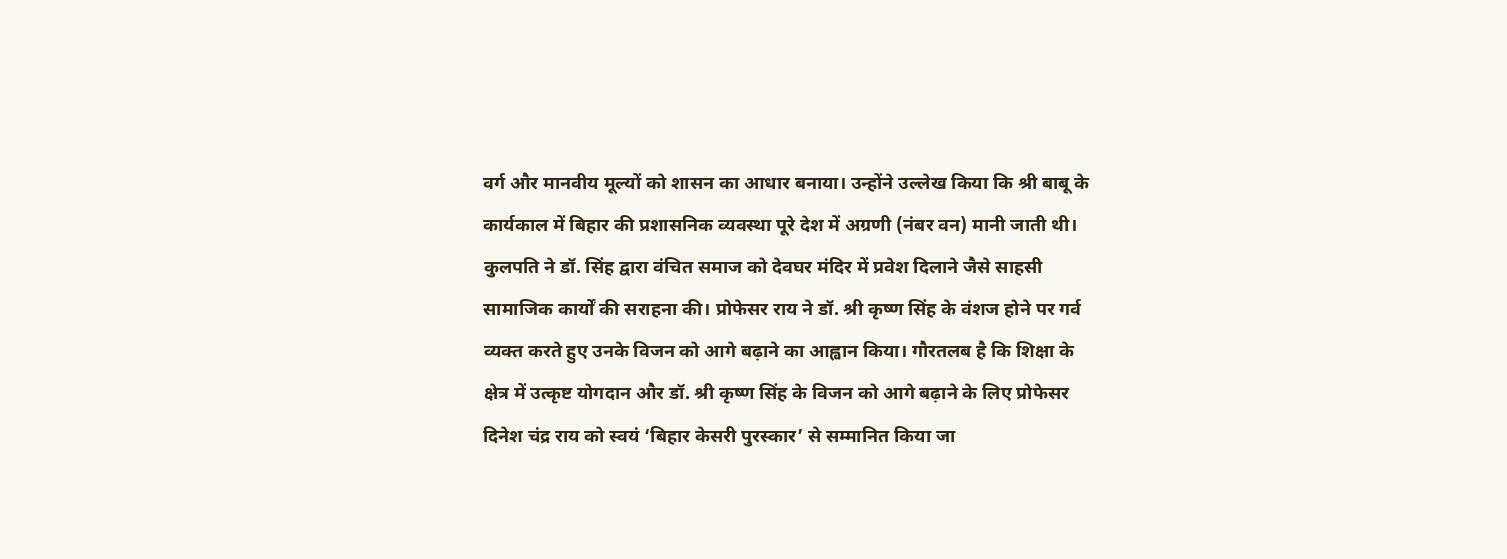वर्ग और मानवीय मूल्यों को शासन का आधार बनाया। उन्होंने उल्लेख किया कि श्री बाबू के कार्यकाल में बिहार की प्रशासनिक व्यवस्था पूरे देश में अग्रणी (नंबर वन) मानी जाती थी। कुलपति ने डॉ. सिंह द्वारा वंचित समाज को देवघर मंदिर में प्रवेश दिलाने जैसे साहसी सामाजिक कार्यों की सराहना की। प्रोफेसर राय ने डॉ. श्री कृष्ण सिंह के वंशज होने पर गर्व व्यक्त करते हुए उनके विजन को आगे बढ़ाने का आह्वान किया। गौरतलब है कि शिक्षा के क्षेत्र में उत्कृष्ट योगदान और डॉ. श्री कृष्ण सिंह के विजन को आगे बढ़ाने के लिए प्रोफेसर दिनेश चंद्र राय को स्वयं ‘बिहार केसरी पुरस्कार’ से सम्मानित किया जा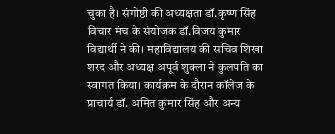चुका है। संगोष्ठी की अध्यक्षता डॉ.कृष्ण सिंह विचार मंच के संयोजक डॉ.विजय कुमार विद्यार्थी ने की। महाविद्यालय की सचिव शिखा शरद और अध्यक्ष अपूर्व शुक्ला ने कुलपति का स्वागत किया। कार्यक्रम के दौरान कॉलेज के प्राचार्य डॉ. अमित कुमार सिंह और अन्य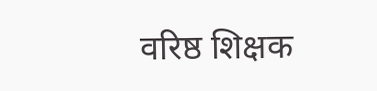वरिष्ठ शिक्षक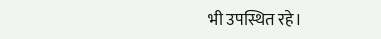भी उपस्थित रहे।